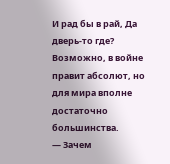И рад бы в рай, Да дверь-то где?
Возможно, в войне правит абсолют, но для мира вполне достаточно большинства.
— Зачем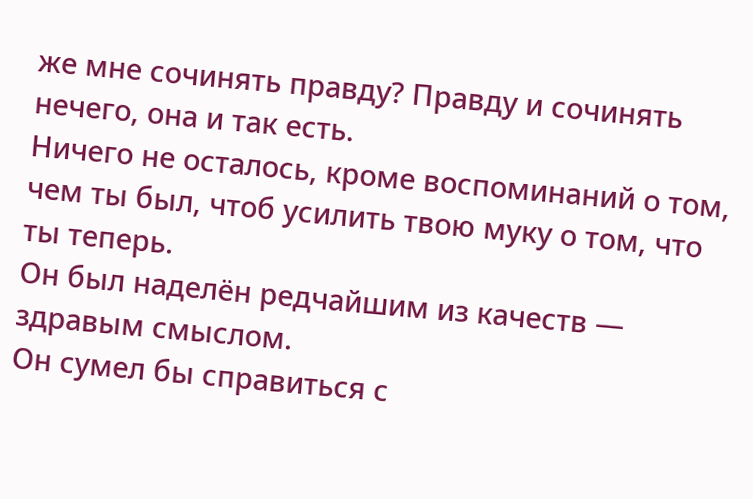же мне сочинять правду? Правду и сочинять нечего, она и так есть.
Ничего не осталось, кроме воспоминаний о том, чем ты был, чтоб усилить твою муку о том, что ты теперь.
Он был наделён редчайшим из качеств — здравым смыслом.
Он сумел бы справиться с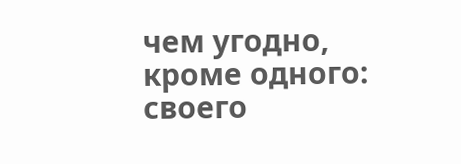чем угодно, кроме одного: своего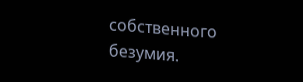собственного безумия.